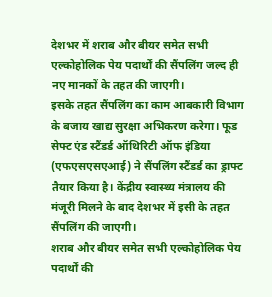देशभर में शराब और बीयर समेत सभी एल्कोहोलिक पेय पदार्थों की सैंपलिंग जल्द ही नए मानकों के तहत की जाएगी।
इसके तहत सैंपलिंग का काम आबकारी विभाग के बजाय खाद्य सुरक्षा अभिकरण करेगा। फूड सेफ्ट एंड स्टैंडर्ड ऑथिरिटी ऑफ इंडिया (एफएसएसएआई) ने सैंपलिंग स्टैंडर्ड का ड्राफ्ट तैयार किया है। केंद्रीय स्वास्थ्य मंत्रालय की मंजूरी मिलने के बाद देशभर में इसी के तहत सैंपलिंग की जाएगी।
शराब और बीयर समेत सभी एल्कोहोलिक पेय पदार्थों की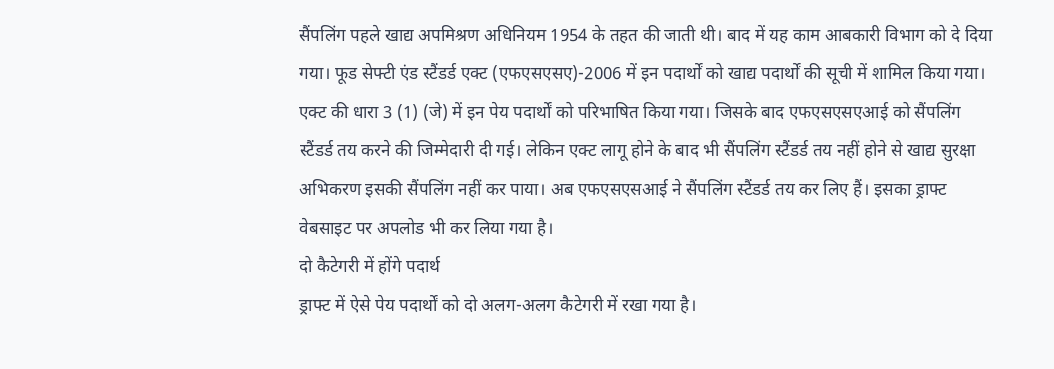सैंपलिंग पहले खाद्य अपमिश्रण अधिनियम 1954 के तहत की जाती थी। बाद में यह काम आबकारी विभाग को दे दिया गया। फूड सेफ्टी एंड स्टैंडर्ड एक्ट (एफएसएसए)-2006 में इन पदार्थों को खाद्य पदार्थों की सूची में शामिल किया गया।
एक्ट की धारा 3 (1) (जे) में इन पेय पदार्थों को परिभाषित किया गया। जिसके बाद एफएसएसएआई को सैंपलिंग स्टैंडर्ड तय करने की जिम्मेदारी दी गई। लेकिन एक्ट लागू होने के बाद भी सैंपलिंग स्टैंडर्ड तय नहीं होने से खाद्य सुरक्षा अभिकरण इसकी सैंपलिंग नहीं कर पाया। अब एफएसएसआई ने सैंपलिंग स्टैंडर्ड तय कर लिए हैं। इसका ड्राफ्ट वेबसाइट पर अपलोड भी कर लिया गया है।
दो कैटेगरी में होंगे पदार्थ
ड्राफ्ट में ऐसे पेय पदार्थों को दो अलग-अलग कैटेगरी में रखा गया है।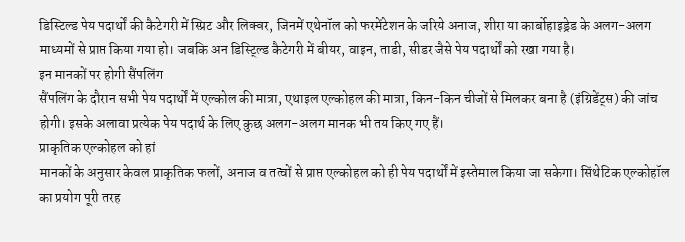डिस्टिल्ड पेय पदार्थों की कैटेगरी में स्प्रिट और लिक्वर, जिनमें एथेनॉल को फरमेंटेशन के जरिये अनाज, शीरा या कार्बोहाइड्रेड के अलग-अलग माध्यमों से प्राप्त किया गया हो। जबकि अन डिस्ट्ल्डि कैटेगरी में बीयर, वाइन, ताडी, सीडर जैसे पेय पदार्थों को रखा गया है।
इन मानकों पर होगी सैंपलिंग
सैंपलिंग के दौरान सभी पेय पदार्थों में एल्कोल की मात्रा, एथाइल एल्कोहल की मात्रा, किन-किन चीजों से मिलकर बना है (इंग्रिडेंट्स) की जांच होगी। इसके अलावा प्रत्येक पेय पदार्थ के लिए कुछ अलग-अलग मानक भी तय किए गए हैं।
प्राकृतिक एल्कोहल को हां
मानकों के अनुसार केवल प्राकृतिक फलों, अनाज व तत्वों से प्राप्त एल्कोहल को ही पेय पदार्थों में इस्तेमाल किया जा सकेगा। सिंथेटिक एल्कोहॉल का प्रयोग पूरी तरह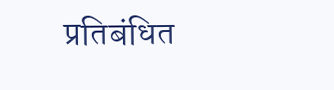प्रतिबंधित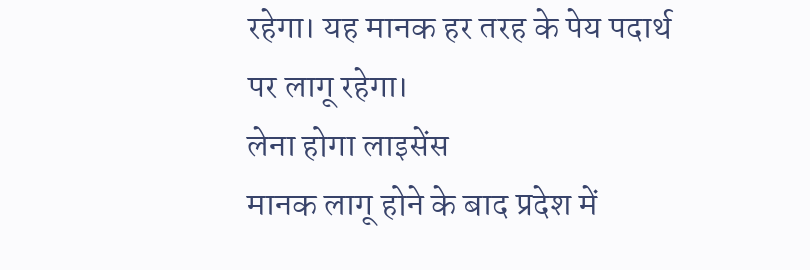रहेगा। यह मानक हर तरह के पेय पदार्थ पर लागू रहेगा।
लेना होगा लाइसेंस
मानक लागू होने के बाद प्रदेश में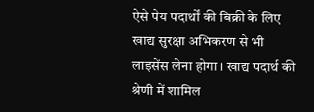ऐसे पेय पदार्थों की बिक्री के लिए खाद्य सुरक्षा अभिकरण से भी लाइसेंस लेना होगा। खाद्य पदार्थ की श्रेणी में शामिल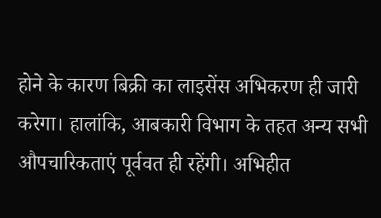होने के कारण बिक्री का लाइसेंस अभिकरण ही जारी करेगा। हालांकि, आबकारी विभाग के तहत अन्य सभी औपचारिकताएं पूर्ववत ही रहेंगी। अभिहीत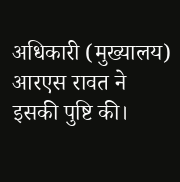अधिकारी (मुख्यालय) आरएस रावत ने इसकी पुष्टि की।